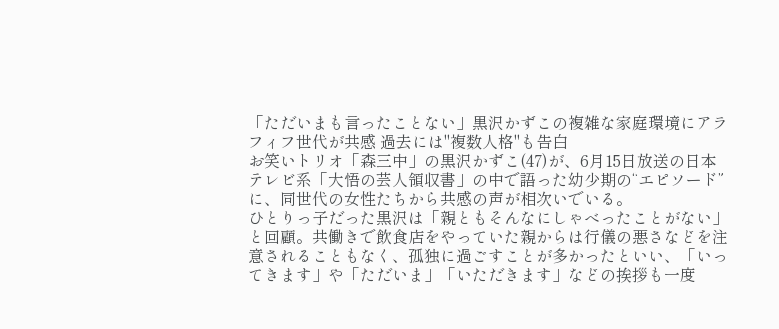「ただいまも言ったことない」黒沢かずこの複雑な家庭環境にアラフィフ世代が共感 過去には"複数人格"も告白
お笑いトリオ「森三中」の黒沢かずこ(47)が、6月15日放送の日本テレビ系「大悟の芸人領収書」の中で語った幼少期の“エピソード”に、同世代の女性たちから共感の声が相次いでいる。
ひとりっ子だった黒沢は「親ともそんなにしゃべったことがない」と回顧。共働きで飲食店をやっていた親からは行儀の悪さなどを注意されることもなく、孤独に過ごすことが多かったといい、「いってきます」や「ただいま」「いただきます」などの挨拶も一度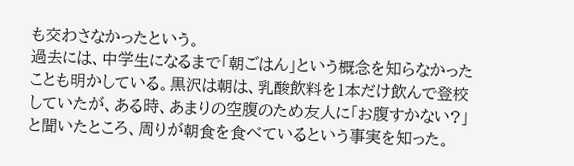も交わさなかったという。
過去には、中学生になるまで「朝ごはん」という概念を知らなかったことも明かしている。黒沢は朝は、乳酸飲料を1本だけ飲んで登校していたが、ある時、あまりの空腹のため友人に「お腹すかない?」と聞いたところ、周りが朝食を食べているという事実を知った。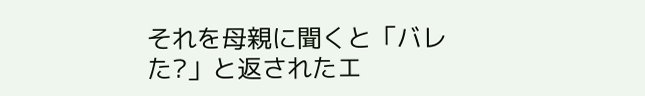それを母親に聞くと「バレた?」と返されたエ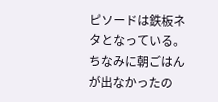ピソードは鉄板ネタとなっている。ちなみに朝ごはんが出なかったの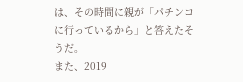は、その時間に親が「パチンコに行っているから」と答えたそうだ。
また、2019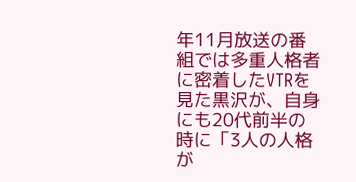年11月放送の番組では多重人格者に密着したVTRを見た黒沢が、自身にも20代前半の時に「3人の人格が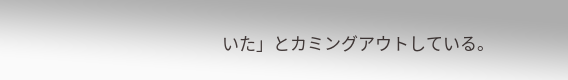いた」とカミングアウトしている。